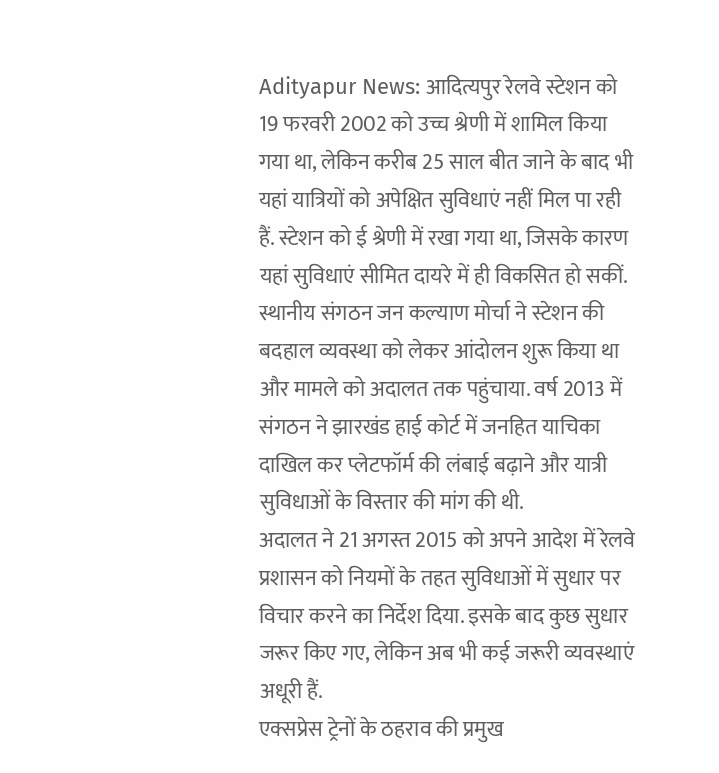Adityapur News: आदित्यपुर रेलवे स्टेशन को 19 फरवरी 2002 को उच्च श्रेणी में शामिल किया गया था, लेकिन करीब 25 साल बीत जाने के बाद भी यहां यात्रियों को अपेक्षित सुविधाएं नहीं मिल पा रही हैं. स्टेशन को ई श्रेणी में रखा गया था, जिसके कारण यहां सुविधाएं सीमित दायरे में ही विकसित हो सकीं.
स्थानीय संगठन जन कल्याण मोर्चा ने स्टेशन की बदहाल व्यवस्था को लेकर आंदोलन शुरू किया था और मामले को अदालत तक पहुंचाया. वर्ष 2013 में संगठन ने झारखंड हाई कोर्ट में जनहित याचिका दाखिल कर प्लेटफॉर्म की लंबाई बढ़ाने और यात्री सुविधाओं के विस्तार की मांग की थी.
अदालत ने 21 अगस्त 2015 को अपने आदेश में रेलवे प्रशासन को नियमों के तहत सुविधाओं में सुधार पर विचार करने का निर्देश दिया. इसके बाद कुछ सुधार जरूर किए गए, लेकिन अब भी कई जरूरी व्यवस्थाएं अधूरी हैं.
एक्सप्रेस ट्रेनों के ठहराव की प्रमुख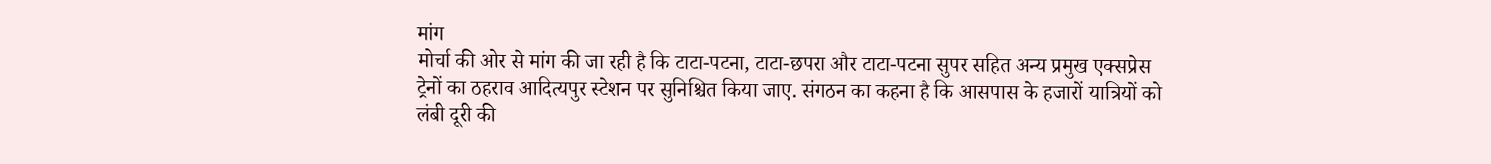मांग
मोर्चा की ओर से मांग की जा रही है कि टाटा-पटना, टाटा-छपरा और टाटा-पटना सुपर सहित अन्य प्रमुख एक्सप्रेस ट्रेनों का ठहराव आदित्यपुर स्टेशन पर सुनिश्चित किया जाए. संगठन का कहना है कि आसपास के हजारों यात्रियों को लंबी दूरी की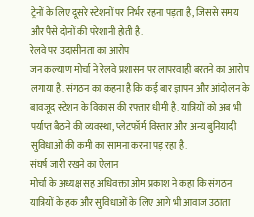ट्रेनों के लिए दूसरे स्टेशनों पर निर्भर रहना पड़ता है, जिससे समय और पैसे दोनों की परेशानी होती है.
रेलवे पर उदासीनता का आरोप
जन कल्याण मोर्चा ने रेलवे प्रशासन पर लापरवाही बरतने का आरोप लगाया है. संगठन का कहना है कि कई बार ज्ञापन और आंदोलन के बावजूद स्टेशन के विकास की रफ्तार धीमी है. यात्रियों को अब भी पर्याप्त बैठने की व्यवस्था, प्लेटफॉर्म विस्तार और अन्य बुनियादी सुविधाओं की कमी का सामना करना पड़ रहा है.
संघर्ष जारी रखने का ऐलान
मोर्चा के अध्यक्ष सह अधिवक्ता ओम प्रकाश ने कहा कि संगठन यात्रियों के हक और सुविधाओं के लिए आगे भी आवाज उठाता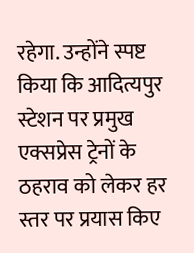रहेगा. उन्होंने स्पष्ट किया कि आदित्यपुर स्टेशन पर प्रमुख एक्सप्रेस ट्रेनों के ठहराव को लेकर हर स्तर पर प्रयास किए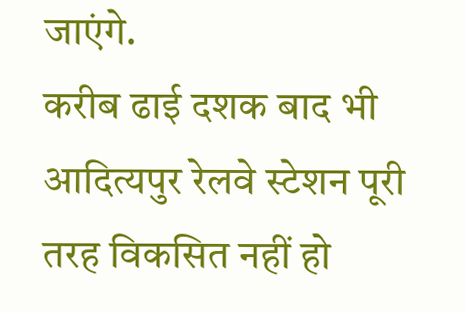जाएंगे.
करीब ढाई दशक बाद भी आदित्यपुर रेलवे स्टेशन पूरी तरह विकसित नहीं हो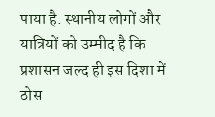पाया है. स्थानीय लोगों और यात्रियों को उम्मीद है कि प्रशासन जल्द ही इस दिशा में ठोस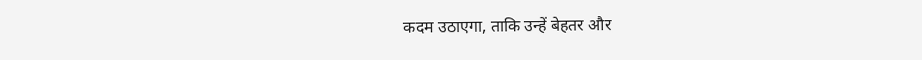कदम उठाएगा, ताकि उन्हें बेहतर और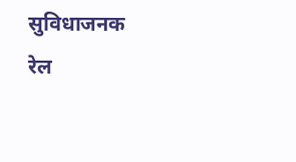सुविधाजनक रेल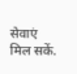सेवाएं मिल सकें.